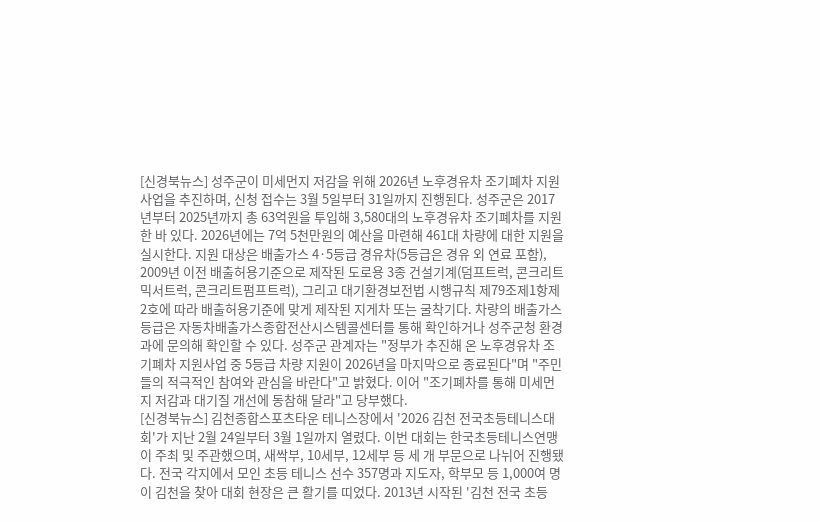[신경북뉴스] 성주군이 미세먼지 저감을 위해 2026년 노후경유차 조기폐차 지원사업을 추진하며, 신청 접수는 3월 5일부터 31일까지 진행된다. 성주군은 2017년부터 2025년까지 총 63억원을 투입해 3,580대의 노후경유차 조기폐차를 지원한 바 있다. 2026년에는 7억 5천만원의 예산을 마련해 461대 차량에 대한 지원을 실시한다. 지원 대상은 배출가스 4·5등급 경유차(5등급은 경유 외 연료 포함), 2009년 이전 배출허용기준으로 제작된 도로용 3종 건설기계(덤프트럭, 콘크리트믹서트럭, 콘크리트펌프트럭), 그리고 대기환경보전법 시행규칙 제79조제1항제2호에 따라 배출허용기준에 맞게 제작된 지게차 또는 굴착기다. 차량의 배출가스 등급은 자동차배출가스종합전산시스템콜센터를 통해 확인하거나 성주군청 환경과에 문의해 확인할 수 있다. 성주군 관계자는 "정부가 추진해 온 노후경유차 조기폐차 지원사업 중 5등급 차량 지원이 2026년을 마지막으로 종료된다"며 "주민들의 적극적인 참여와 관심을 바란다"고 밝혔다. 이어 "조기폐차를 통해 미세먼지 저감과 대기질 개선에 동참해 달라"고 당부했다.
[신경북뉴스] 김천종합스포츠타운 테니스장에서 '2026 김천 전국초등테니스대회'가 지난 2월 24일부터 3월 1일까지 열렸다. 이번 대회는 한국초등테니스연맹이 주최 및 주관했으며, 새싹부, 10세부, 12세부 등 세 개 부문으로 나뉘어 진행됐다. 전국 각지에서 모인 초등 테니스 선수 357명과 지도자, 학부모 등 1,000여 명이 김천을 찾아 대회 현장은 큰 활기를 띠었다. 2013년 시작된 '김천 전국 초등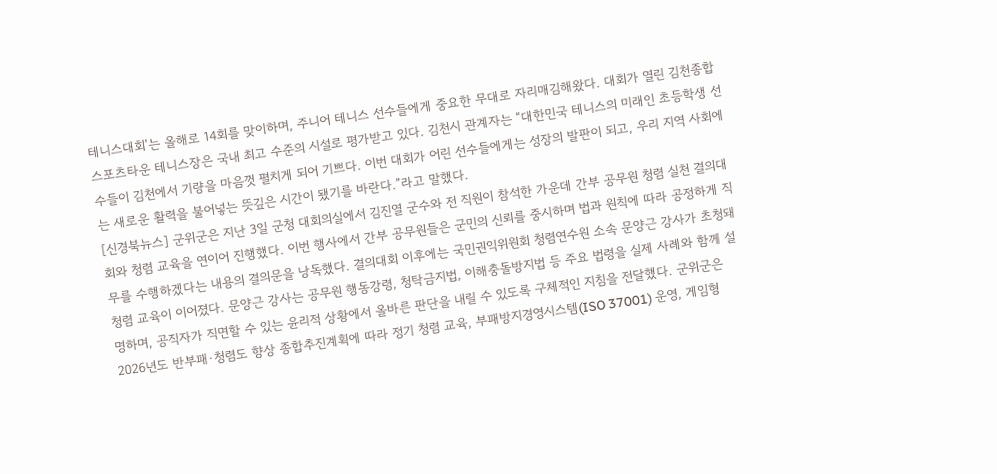테니스대회'는 올해로 14회를 맞이하며, 주니어 테니스 선수들에게 중요한 무대로 자리매김해왔다. 대회가 열린 김천종합스포츠타운 테니스장은 국내 최고 수준의 시설로 평가받고 있다. 김천시 관계자는 “대한민국 테니스의 미래인 초등학생 선수들이 김천에서 기량을 마음껏 펼치게 되어 기쁘다. 이번 대회가 어린 선수들에게는 성장의 발판이 되고, 우리 지역 사회에는 새로운 활력을 불어넣는 뜻깊은 시간이 됐기를 바란다.”라고 말했다.
[신경북뉴스] 군위군은 지난 3일 군청 대회의실에서 김진열 군수와 전 직원이 참석한 가운데 간부 공무원 청렴 실천 결의대회와 청렴 교육을 연이어 진행했다. 이번 행사에서 간부 공무원들은 군민의 신뢰를 중시하며 법과 원칙에 따라 공정하게 직무를 수행하겠다는 내용의 결의문을 낭독했다. 결의대회 이후에는 국민권익위원회 청렴연수원 소속 문양근 강사가 초청돼 청렴 교육이 이어졌다. 문양근 강사는 공무원 행동강령, 청탁금지법, 이해충돌방지법 등 주요 법령을 실제 사례와 함께 설명하며, 공직자가 직면할 수 있는 윤리적 상황에서 올바른 판단을 내릴 수 있도록 구체적인 지침을 전달했다. 군위군은 2026년도 반부패·청렴도 향상 종합추진계획에 따라 정기 청렴 교육, 부패방지경영시스템(ISO 37001) 운영, 게임형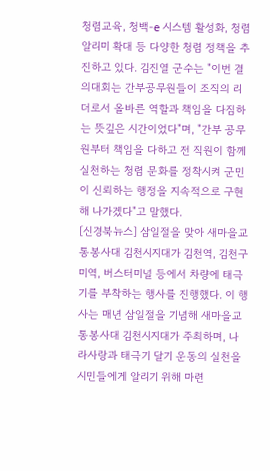청렴교육, 청백-e 시스템 활성화, 청렴알리미 확대 등 다양한 청렴 정책을 추진하고 있다. 김진열 군수는 "이번 결의대회는 간부공무원들이 조직의 리더로서 올바른 역할과 책임을 다짐하는 뜻깊은 시간이었다"며, "간부 공무원부터 책임을 다하고 전 직원이 함께 실천하는 청렴 문화를 정착시켜 군민이 신뢰하는 행정을 지속적으로 구현해 나가겠다"고 말했다.
[신경북뉴스] 삼일절을 맞아 새마을교통봉사대 김천시지대가 김천역, 김천구미역, 버스터미널 등에서 차량에 태극기를 부착하는 행사를 진행했다. 이 행사는 매년 삼일절을 기념해 새마을교통봉사대 김천시지대가 주최하며, 나라사랑과 태극기 달기 운동의 실천을 시민들에게 알리기 위해 마련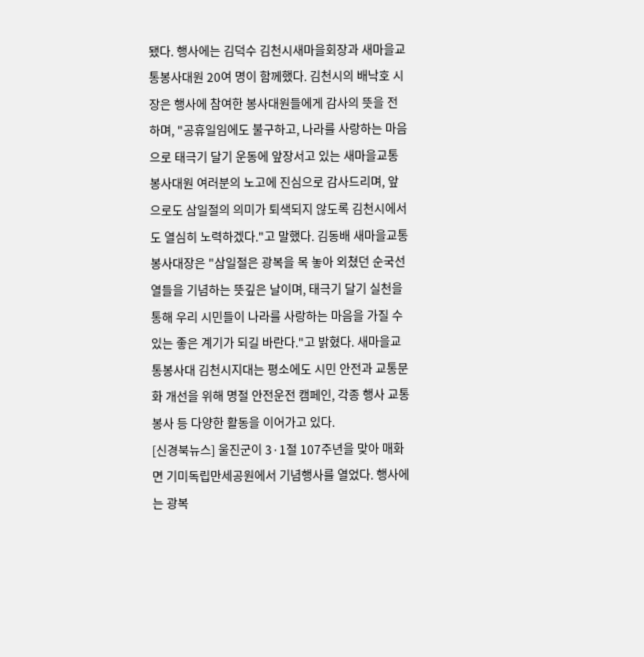됐다. 행사에는 김덕수 김천시새마을회장과 새마을교통봉사대원 20여 명이 함께했다. 김천시의 배낙호 시장은 행사에 참여한 봉사대원들에게 감사의 뜻을 전하며, "공휴일임에도 불구하고, 나라를 사랑하는 마음으로 태극기 달기 운동에 앞장서고 있는 새마을교통봉사대원 여러분의 노고에 진심으로 감사드리며, 앞으로도 삼일절의 의미가 퇴색되지 않도록 김천시에서도 열심히 노력하겠다."고 말했다. 김동배 새마을교통봉사대장은 "삼일절은 광복을 목 놓아 외쳤던 순국선열들을 기념하는 뜻깊은 날이며, 태극기 달기 실천을 통해 우리 시민들이 나라를 사랑하는 마음을 가질 수 있는 좋은 계기가 되길 바란다."고 밝혔다. 새마을교통봉사대 김천시지대는 평소에도 시민 안전과 교통문화 개선을 위해 명절 안전운전 캠페인, 각종 행사 교통봉사 등 다양한 활동을 이어가고 있다.
[신경북뉴스] 울진군이 3·1절 107주년을 맞아 매화면 기미독립만세공원에서 기념행사를 열었다. 행사에는 광복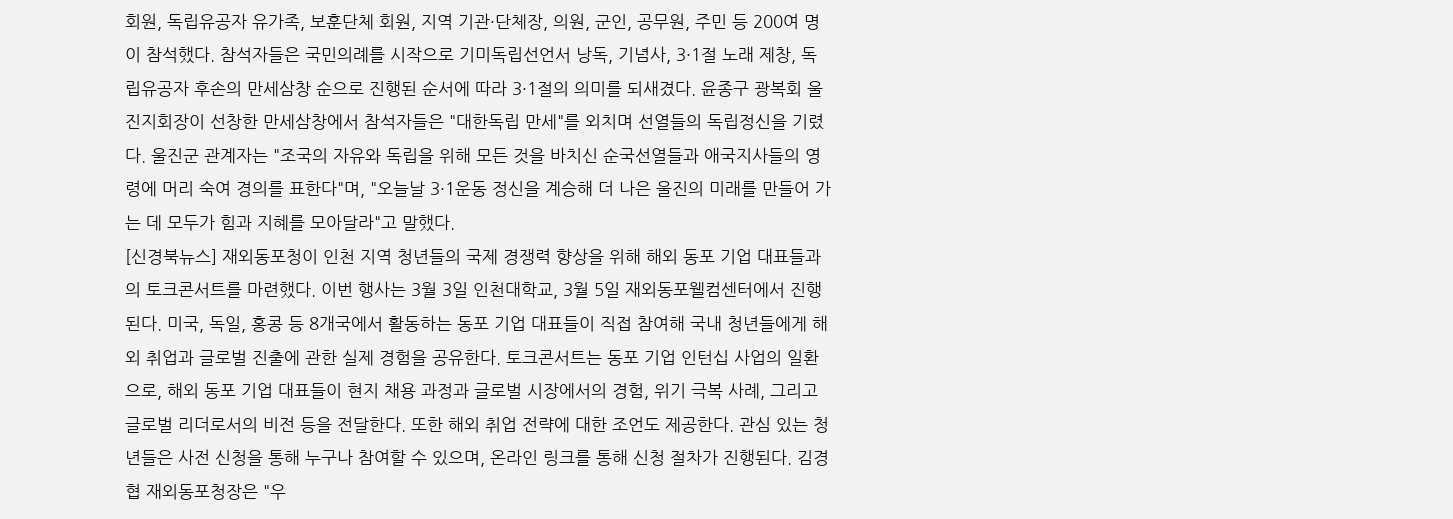회원, 독립유공자 유가족, 보훈단체 회원, 지역 기관·단체장, 의원, 군인, 공무원, 주민 등 200여 명이 참석했다. 참석자들은 국민의례를 시작으로 기미독립선언서 낭독, 기념사, 3·1절 노래 제창, 독립유공자 후손의 만세삼창 순으로 진행된 순서에 따라 3·1절의 의미를 되새겼다. 윤종구 광복회 울진지회장이 선창한 만세삼창에서 참석자들은 "대한독립 만세"를 외치며 선열들의 독립정신을 기렸다. 울진군 관계자는 "조국의 자유와 독립을 위해 모든 것을 바치신 순국선열들과 애국지사들의 영령에 머리 숙여 경의를 표한다"며, "오늘날 3·1운동 정신을 계승해 더 나은 울진의 미래를 만들어 가는 데 모두가 힘과 지혜를 모아달라"고 말했다.
[신경북뉴스] 재외동포청이 인천 지역 청년들의 국제 경쟁력 향상을 위해 해외 동포 기업 대표들과의 토크콘서트를 마련했다. 이번 행사는 3월 3일 인천대학교, 3월 5일 재외동포웰컴센터에서 진행된다. 미국, 독일, 홍콩 등 8개국에서 활동하는 동포 기업 대표들이 직접 참여해 국내 청년들에게 해외 취업과 글로벌 진출에 관한 실제 경험을 공유한다. 토크콘서트는 동포 기업 인턴십 사업의 일환으로, 해외 동포 기업 대표들이 현지 채용 과정과 글로벌 시장에서의 경험, 위기 극복 사례, 그리고 글로벌 리더로서의 비전 등을 전달한다. 또한 해외 취업 전략에 대한 조언도 제공한다. 관심 있는 청년들은 사전 신청을 통해 누구나 참여할 수 있으며, 온라인 링크를 통해 신청 절차가 진행된다. 김경협 재외동포청장은 "우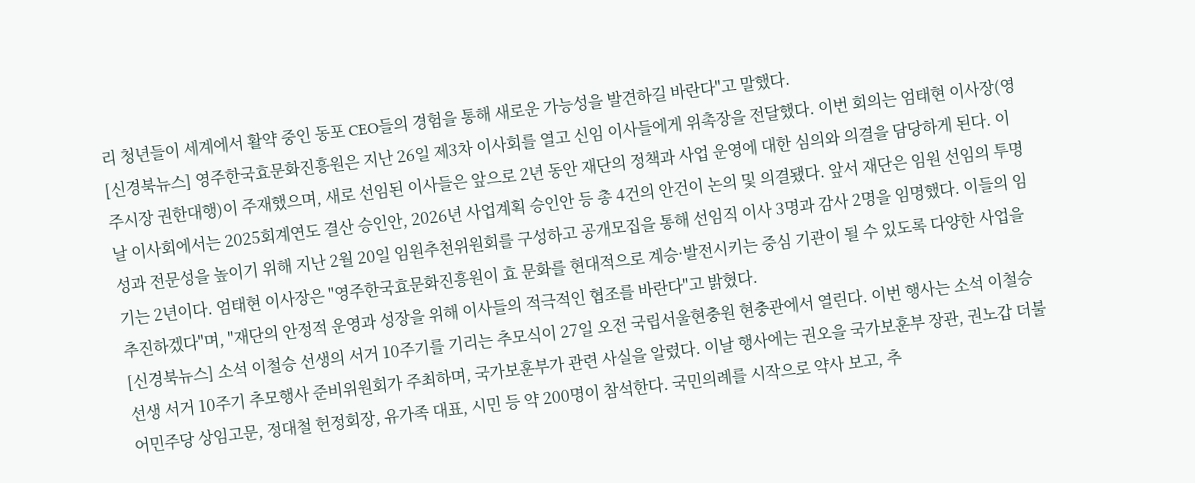리 청년들이 세계에서 활약 중인 동포 CEO들의 경험을 통해 새로운 가능성을 발견하길 바란다"고 말했다.
[신경북뉴스] 영주한국효문화진흥원은 지난 26일 제3차 이사회를 열고 신임 이사들에게 위촉장을 전달했다. 이번 회의는 엄태현 이사장(영주시장 권한대행)이 주재했으며, 새로 선임된 이사들은 앞으로 2년 동안 재단의 정책과 사업 운영에 대한 심의와 의결을 담당하게 된다. 이날 이사회에서는 2025회계연도 결산 승인안, 2026년 사업계획 승인안 등 총 4건의 안건이 논의 및 의결됐다. 앞서 재단은 임원 선임의 투명성과 전문성을 높이기 위해 지난 2월 20일 임원추천위원회를 구성하고 공개모집을 통해 선임직 이사 3명과 감사 2명을 임명했다. 이들의 임기는 2년이다. 엄태현 이사장은 "영주한국효문화진흥원이 효 문화를 현대적으로 계승·발전시키는 중심 기관이 될 수 있도록 다양한 사업을 추진하겠다"며, "재단의 안정적 운영과 성장을 위해 이사들의 적극적인 협조를 바란다"고 밝혔다.
[신경북뉴스] 소석 이철승 선생의 서거 10주기를 기리는 추모식이 27일 오전 국립서울현충원 현충관에서 열린다. 이번 행사는 소석 이철승 선생 서거 10주기 추모행사 준비위원회가 주최하며, 국가보훈부가 관련 사실을 알렸다. 이날 행사에는 권오을 국가보훈부 장관, 권노갑 더불어민주당 상임고문, 정대철 헌정회장, 유가족 대표, 시민 등 약 200명이 참석한다. 국민의례를 시작으로 약사 보고, 추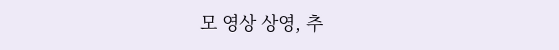모 영상 상영, 추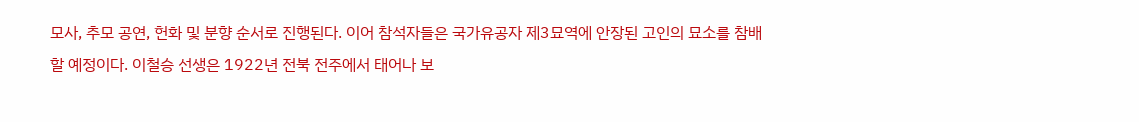모사, 추모 공연, 헌화 및 분향 순서로 진행된다. 이어 참석자들은 국가유공자 제3묘역에 안장된 고인의 묘소를 참배할 예정이다. 이철승 선생은 1922년 전북 전주에서 태어나 보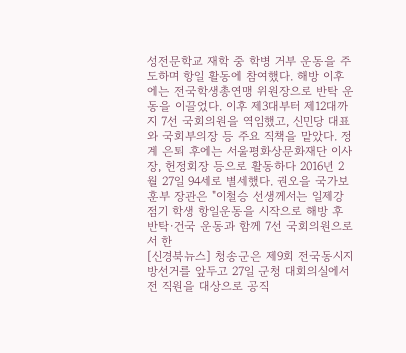성전문학교 재학 중 학병 거부 운동을 주도하며 항일 활동에 참여했다. 해방 이후에는 전국학생총연맹 위원장으로 반탁 운동을 이끌었다. 이후 제3대부터 제12대까지 7선 국회의원을 역임했고, 신민당 대표와 국회부의장 등 주요 직책을 맡았다. 정계 은퇴 후에는 서울평화상문화재단 이사장, 헌정회장 등으로 활동하다 2016년 2월 27일 94세로 별세했다. 권오을 국가보훈부 장관은 "이철승 선생께서는 일제강점기 학생 항일운동을 시작으로 해방 후 반탁·건국 운동과 함께 7선 국회의원으로서 한
[신경북뉴스] 청송군은 제9회 전국동시지방선거를 앞두고 27일 군청 대회의실에서 전 직원을 대상으로 공직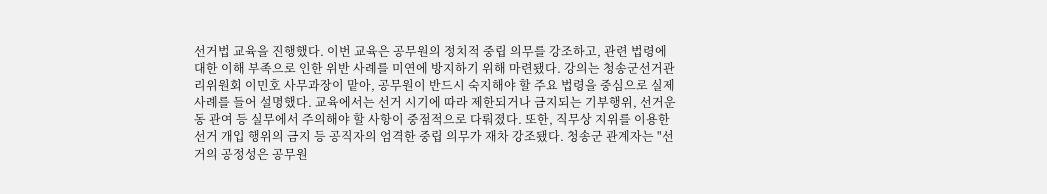선거법 교육을 진행했다. 이번 교육은 공무원의 정치적 중립 의무를 강조하고, 관련 법령에 대한 이해 부족으로 인한 위반 사례를 미연에 방지하기 위해 마련됐다. 강의는 청송군선거관리위원회 이민호 사무과장이 맡아, 공무원이 반드시 숙지해야 할 주요 법령을 중심으로 실제 사례를 들어 설명했다. 교육에서는 선거 시기에 따라 제한되거나 금지되는 기부행위, 선거운동 관여 등 실무에서 주의해야 할 사항이 중점적으로 다뤄졌다. 또한, 직무상 지위를 이용한 선거 개입 행위의 금지 등 공직자의 엄격한 중립 의무가 재차 강조됐다. 청송군 관계자는 "선거의 공정성은 공무원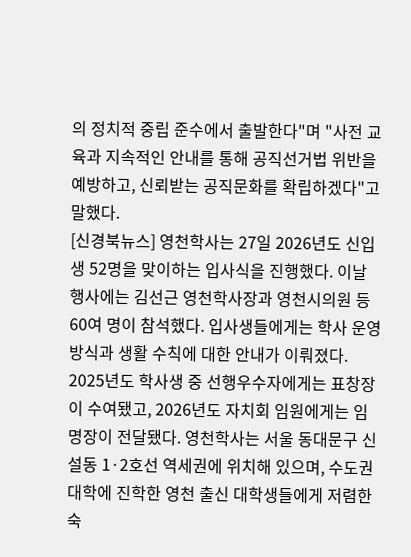의 정치적 중립 준수에서 출발한다"며 "사전 교육과 지속적인 안내를 통해 공직선거법 위반을 예방하고, 신뢰받는 공직문화를 확립하겠다"고 말했다.
[신경북뉴스] 영천학사는 27일 2026년도 신입생 52명을 맞이하는 입사식을 진행했다. 이날 행사에는 김선근 영천학사장과 영천시의원 등 60여 명이 참석했다. 입사생들에게는 학사 운영 방식과 생활 수칙에 대한 안내가 이뤄졌다. 2025년도 학사생 중 선행우수자에게는 표창장이 수여됐고, 2026년도 자치회 임원에게는 임명장이 전달됐다. 영천학사는 서울 동대문구 신설동 1·2호선 역세권에 위치해 있으며, 수도권 대학에 진학한 영천 출신 대학생들에게 저렴한 숙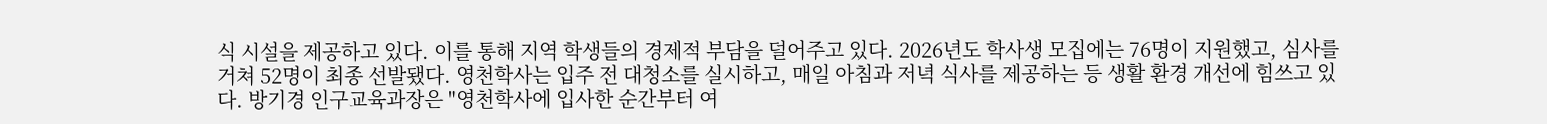식 시설을 제공하고 있다. 이를 통해 지역 학생들의 경제적 부담을 덜어주고 있다. 2026년도 학사생 모집에는 76명이 지원했고, 심사를 거쳐 52명이 최종 선발됐다. 영천학사는 입주 전 대청소를 실시하고, 매일 아침과 저녁 식사를 제공하는 등 생활 환경 개선에 힘쓰고 있다. 방기경 인구교육과장은 "영천학사에 입사한 순간부터 여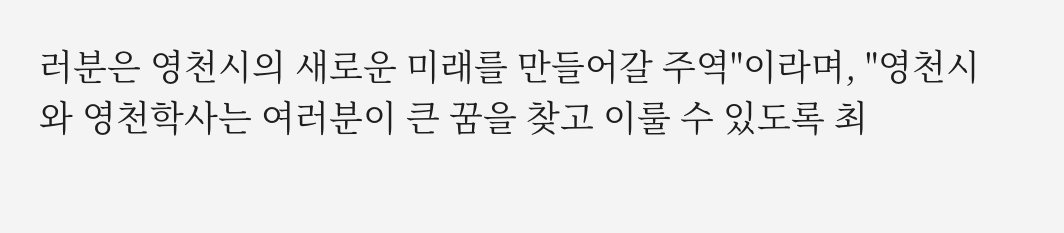러분은 영천시의 새로운 미래를 만들어갈 주역"이라며, "영천시와 영천학사는 여러분이 큰 꿈을 찾고 이룰 수 있도록 최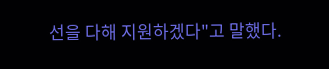선을 다해 지원하겠다"고 말했다.